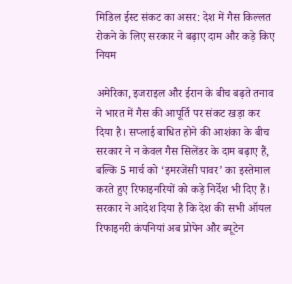मिडिल ईस्ट संकट का असर: देश में गैस किल्लत रोकने के लिए सरकार ने बढ़ाए दाम और कड़े किए नियम

अमेरिका, इजराइल और ईरान के बीच बढ़ते तनाव ने भारत में गैस की आपूर्ति पर संकट खड़ा कर दिया है। सप्लाई बाधित होने की आशंका के बीच सरकार ने न केवल गैस सिलेंडर के दाम बढ़ाए हैं, बल्कि 5 मार्च को ‘इमरजेंसी पावर’ का इस्तेमाल करते हुए रिफाइनरियों को कड़े निर्देश भी दिए हैं।
सरकार ने आदेश दिया है कि देश की सभी ऑयल रिफाइनरी कंपनियां अब प्रोपेन और ब्यूटेन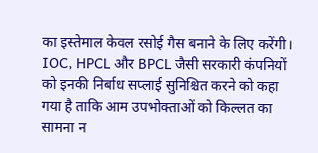का इस्तेमाल केवल रसोई गैस बनाने के लिए करेंगी। IOC, HPCL और BPCL जैसी सरकारी कंपनियों को इनकी निर्बाध सप्लाई सुनिश्चित करने को कहा गया है ताकि आम उपभोक्ताओं को किल्लत का सामना न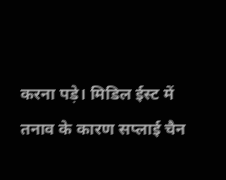करना पड़े। मिडिल ईस्ट में तनाव के कारण सप्लाई चैन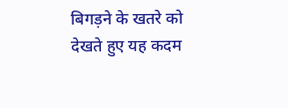बिगड़ने के खतरे को देखते हुए यह कदम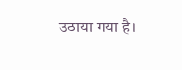उठाया गया है।